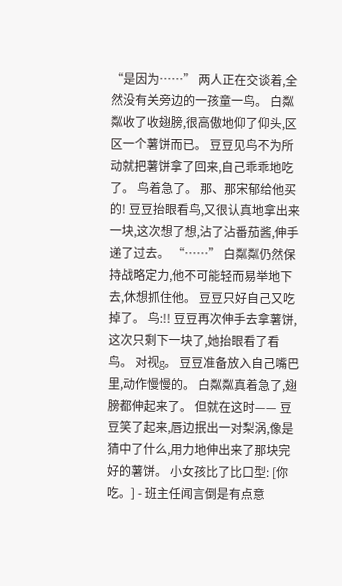“是因为……” 两人正在交谈着,全然没有关旁边的一孩童一鸟。 白粼粼收了收翅膀,很高傲地仰了仰头,区区一个薯饼而已。 豆豆见鸟不为所动就把薯饼拿了回来,自己乖乖地吃了。 鸟着急了。 那、那宋郁给他买的! 豆豆抬眼看鸟,又很认真地拿出来一块,这次想了想,沾了沾番茄酱,伸手递了过去。 “……” 白粼粼仍然保持战略定力,他不可能轻而易举地下去,休想抓住他。 豆豆只好自己又吃掉了。 鸟:!! 豆豆再次伸手去拿薯饼,这次只剩下一块了,她抬眼看了看鸟。 对视g。 豆豆准备放入自己嘴巴里,动作慢慢的。 白粼粼真着急了,翅膀都伸起来了。 但就在这时—— 豆豆笑了起来,唇边抿出一对梨涡,像是猜中了什么,用力地伸出来了那块完好的薯饼。 小女孩比了比口型: [你吃。] - 班主任闻言倒是有点意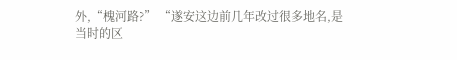外,“槐河路?” “遂安这边前几年改过很多地名,是当时的区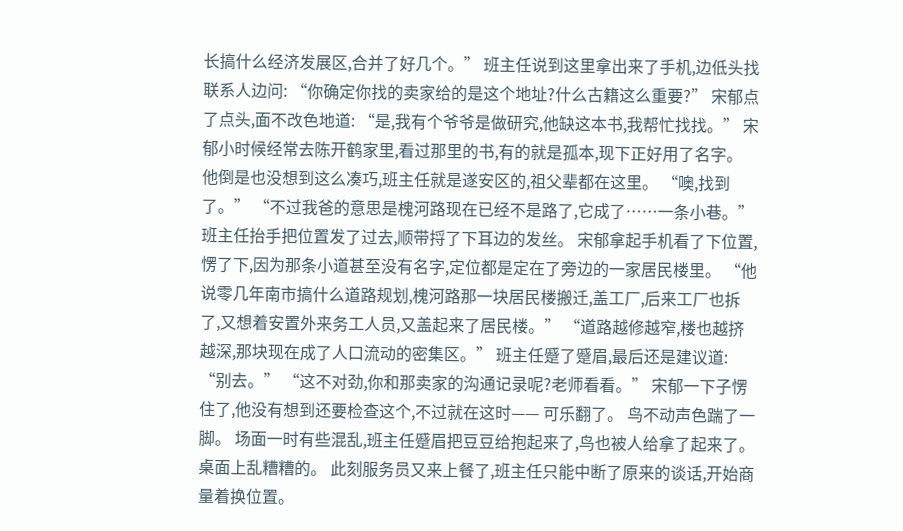长搞什么经济发展区,合并了好几个。” 班主任说到这里拿出来了手机,边低头找联系人边问: “你确定你找的卖家给的是这个地址?什么古籍这么重要?” 宋郁点了点头,面不改色地道: “是,我有个爷爷是做研究,他缺这本书,我帮忙找找。” 宋郁小时候经常去陈开鹤家里,看过那里的书,有的就是孤本,现下正好用了名字。 他倒是也没想到这么凑巧,班主任就是遂安区的,祖父辈都在这里。 “噢,找到了。” “不过我爸的意思是槐河路现在已经不是路了,它成了……一条小巷。” 班主任抬手把位置发了过去,顺带捋了下耳边的发丝。 宋郁拿起手机看了下位置,愣了下,因为那条小道甚至没有名字,定位都是定在了旁边的一家居民楼里。 “他说零几年南市搞什么道路规划,槐河路那一块居民楼搬迁,盖工厂,后来工厂也拆了,又想着安置外来务工人员,又盖起来了居民楼。” “道路越修越窄,楼也越挤越深,那块现在成了人口流动的密集区。” 班主任蹙了蹙眉,最后还是建议道: “别去。” “这不对劲,你和那卖家的沟通记录呢?老师看看。” 宋郁一下子愣住了,他没有想到还要检查这个,不过就在这时—— 可乐翻了。 鸟不动声色踹了一脚。 场面一时有些混乱,班主任蹙眉把豆豆给抱起来了,鸟也被人给拿了起来了。 桌面上乱糟糟的。 此刻服务员又来上餐了,班主任只能中断了原来的谈话,开始商量着换位置。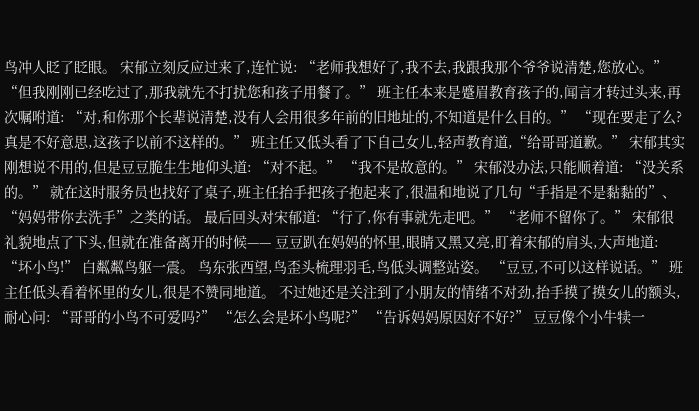鸟冲人眨了眨眼。 宋郁立刻反应过来了,连忙说: “老师我想好了,我不去,我跟我那个爷爷说清楚,您放心。” “但我刚刚已经吃过了,那我就先不打扰您和孩子用餐了。” 班主任本来是蹙眉教育孩子的,闻言才转过头来,再次嘱咐道: “对,和你那个长辈说清楚,没有人会用很多年前的旧地址的,不知道是什么目的。” “现在要走了么?真是不好意思,这孩子以前不这样的。” 班主任又低头看了下自己女儿,轻声教育道,“给哥哥道歉。” 宋郁其实刚想说不用的,但是豆豆脆生生地仰头道: “对不起。” “我不是故意的。” 宋郁没办法,只能顺着道: “没关系的。” 就在这时服务员也找好了桌子,班主任抬手把孩子抱起来了,很温和地说了几句“手指是不是黏黏的”、“妈妈带你去洗手”之类的话。 最后回头对宋郁道: “行了,你有事就先走吧。” “老师不留你了。” 宋郁很礼貌地点了下头,但就在准备离开的时候—— 豆豆趴在妈妈的怀里,眼睛又黑又亮,盯着宋郁的肩头,大声地道: “坏小鸟!” 白粼粼鸟躯一震。 鸟东张西望,鸟歪头梳理羽毛,鸟低头调整站姿。 “豆豆,不可以这样说话。” 班主任低头看着怀里的女儿,很是不赞同地道。 不过她还是关注到了小朋友的情绪不对劲,抬手摸了摸女儿的额头,耐心问: “哥哥的小鸟不可爱吗?” “怎么会是坏小鸟呢?” “告诉妈妈原因好不好?” 豆豆像个小牛犊一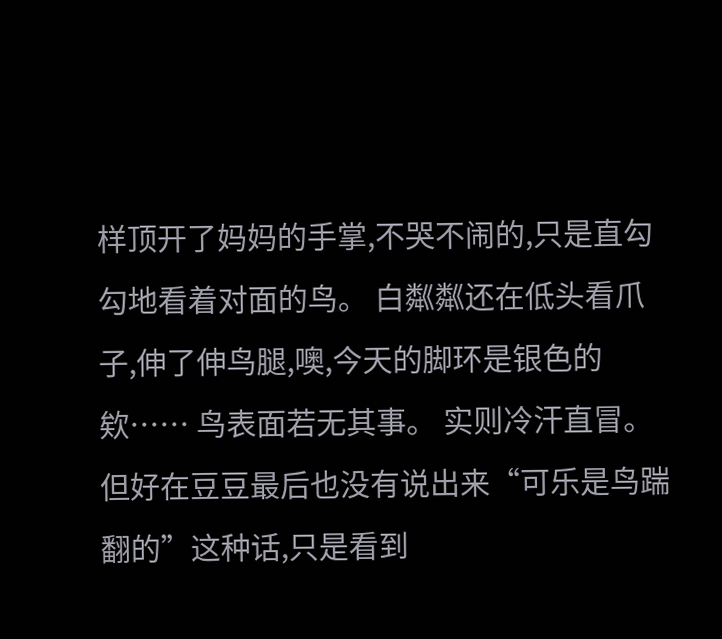样顶开了妈妈的手掌,不哭不闹的,只是直勾勾地看着对面的鸟。 白粼粼还在低头看爪子,伸了伸鸟腿,噢,今天的脚环是银色的欸…… 鸟表面若无其事。 实则冷汗直冒。 但好在豆豆最后也没有说出来“可乐是鸟踹翻的”这种话,只是看到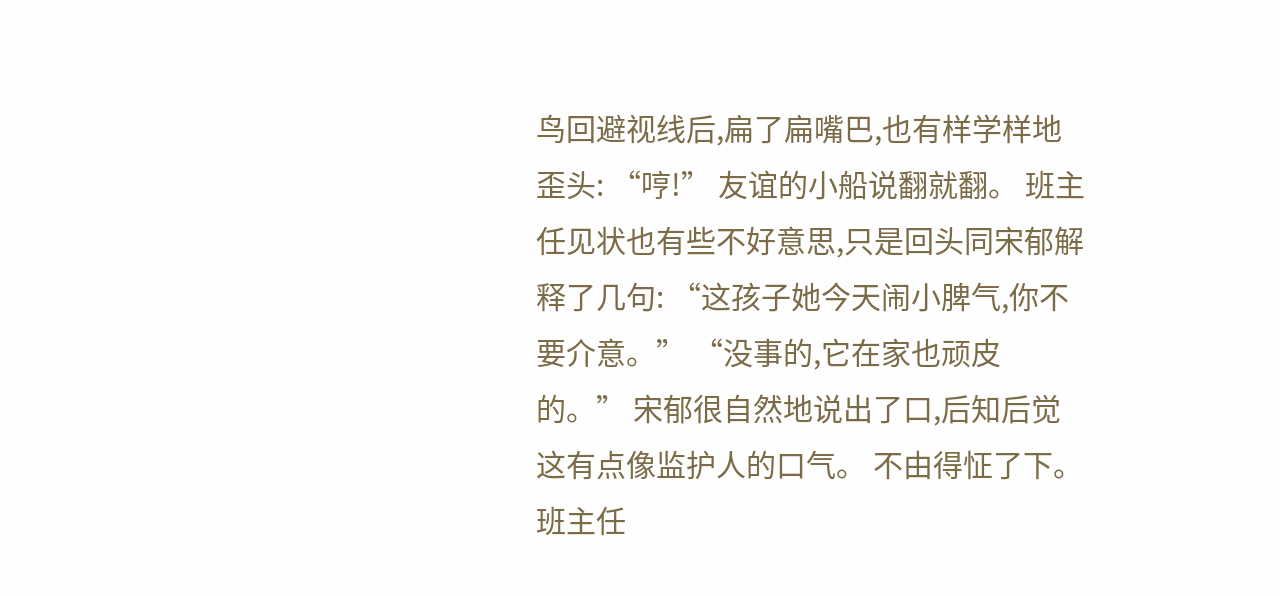鸟回避视线后,扁了扁嘴巴,也有样学样地歪头: “哼!” 友谊的小船说翻就翻。 班主任见状也有些不好意思,只是回头同宋郁解释了几句: “这孩子她今天闹小脾气,你不要介意。” “没事的,它在家也顽皮的。” 宋郁很自然地说出了口,后知后觉这有点像监护人的口气。 不由得怔了下。 班主任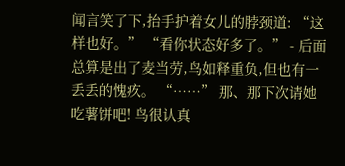闻言笑了下,抬手护着女儿的脖颈道: “这样也好。” “看你状态好多了。” - 后面总算是出了麦当劳,鸟如释重负,但也有一丢丢的愧疚。 “……” 那、那下次请她吃薯饼吧! 鸟很认真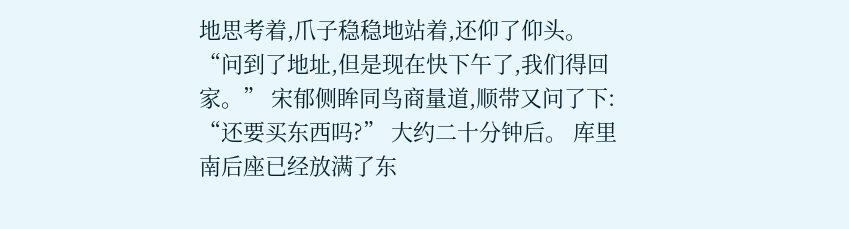地思考着,爪子稳稳地站着,还仰了仰头。 “问到了地址,但是现在快下午了,我们得回家。” 宋郁侧眸同鸟商量道,顺带又问了下: “还要买东西吗?” 大约二十分钟后。 库里南后座已经放满了东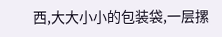西,大大小小的包装袋,一层摞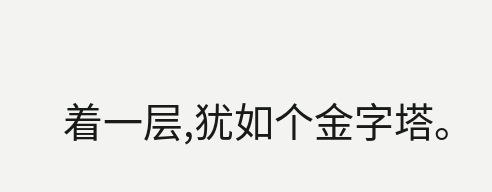着一层,犹如个金字塔。